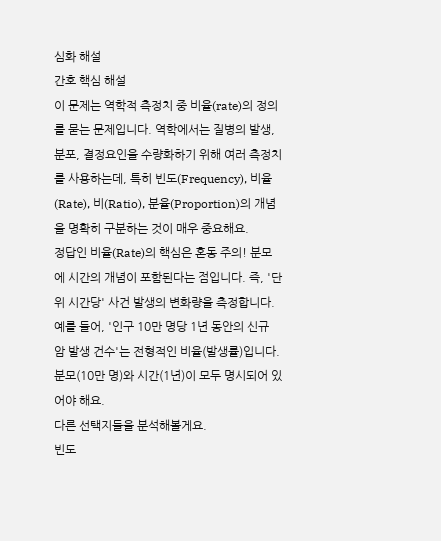심화 해설
간호 핵심 해설
이 문제는 역학적 측정치 중 비율(rate)의 정의를 묻는 문제입니다. 역학에서는 질병의 발생, 분포, 결정요인을 수량화하기 위해 여러 측정치를 사용하는데, 특히 빈도(Frequency), 비율(Rate), 비(Ratio), 분율(Proportion)의 개념을 명확히 구분하는 것이 매우 중요해요.
정답인 비율(Rate)의 핵심은 혼동 주의! 분모에 시간의 개념이 포함된다는 점입니다. 즉, '단위 시간당' 사건 발생의 변화량을 측정합니다. 예를 들어, '인구 10만 명당 1년 동안의 신규 암 발생 건수'는 전형적인 비율(발생률)입니다. 분모(10만 명)와 시간(1년)이 모두 명시되어 있어야 해요.
다른 선택지들을 분석해볼게요.
빈도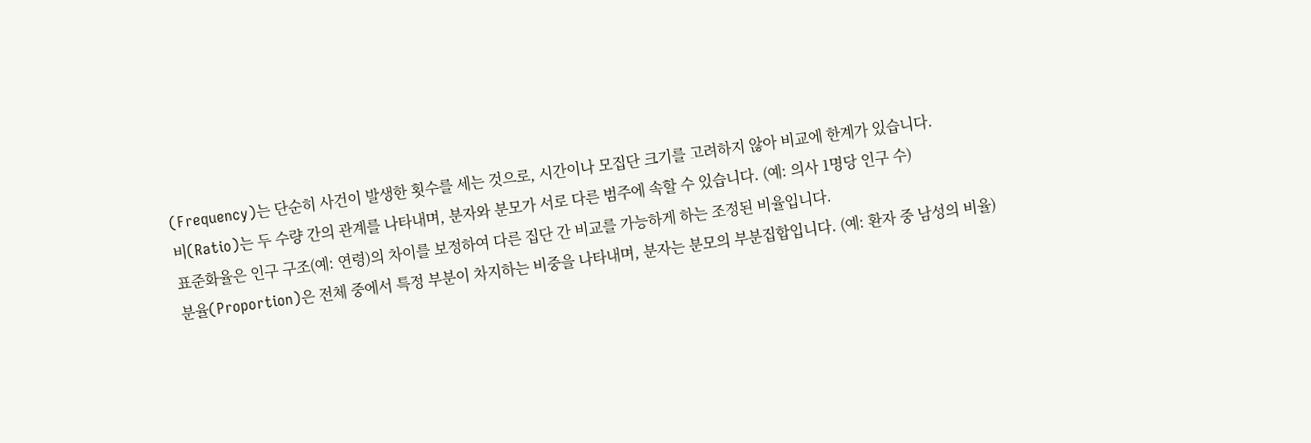(Frequency)는 단순히 사건이 발생한 횟수를 세는 것으로, 시간이나 모집단 크기를 고려하지 않아 비교에 한계가 있습니다.
비(Ratio)는 두 수량 간의 관계를 나타내며, 분자와 분모가 서로 다른 범주에 속할 수 있습니다. (예: 의사 1명당 인구 수)
표준화율은 인구 구조(예: 연령)의 차이를 보정하여 다른 집단 간 비교를 가능하게 하는 조정된 비율입니다.
분율(Proportion)은 전체 중에서 특정 부분이 차지하는 비중을 나타내며, 분자는 분모의 부분집합입니다. (예: 환자 중 남성의 비율)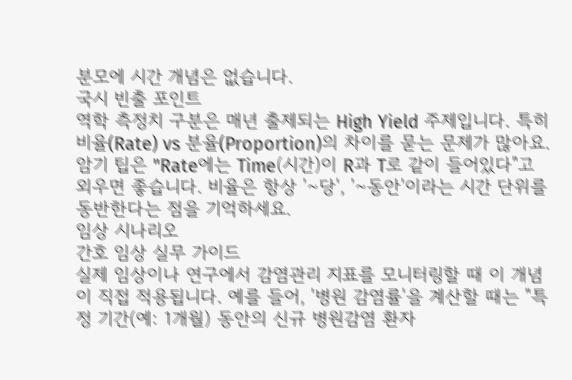분모에 시간 개념은 없습니다.
국시 빈출 포인트
역학 측정치 구분은 매년 출제되는 High Yield 주제입니다. 특히 비율(Rate) vs 분율(Proportion)의 차이를 묻는 문제가 많아요. 암기 팁은 "Rate에는 Time(시간)이 R과 T로 같이 들어있다"고 외우면 좋습니다. 비율은 항상 '~당', '~동안'이라는 시간 단위를 동반한다는 점을 기억하세요.
임상 시나리오
간호 임상 실무 가이드
실제 임상이나 연구에서 감염관리 지표를 모니터링할 때 이 개념이 직접 적용됩니다. 예를 들어, '병원 감염률'을 계산할 때는 "특정 기간(예: 1개월) 동안의 신규 병원감염 환자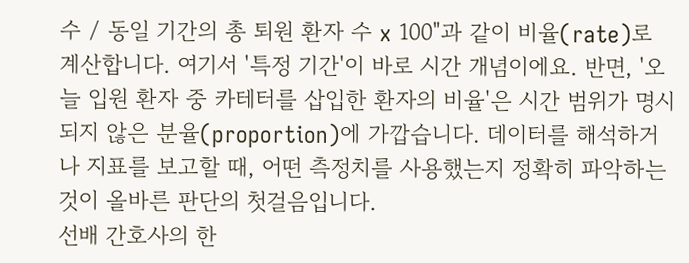수 / 동일 기간의 총 퇴원 환자 수 x 100"과 같이 비율(rate)로 계산합니다. 여기서 '특정 기간'이 바로 시간 개념이에요. 반면, '오늘 입원 환자 중 카테터를 삽입한 환자의 비율'은 시간 범위가 명시되지 않은 분율(proportion)에 가깝습니다. 데이터를 해석하거나 지표를 보고할 때, 어떤 측정치를 사용했는지 정확히 파악하는 것이 올바른 판단의 첫걸음입니다.
선배 간호사의 한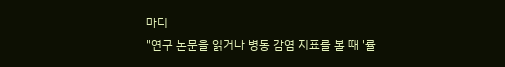마디
"연구 논문을 읽거나 병동 감염 지표를 볼 때 '률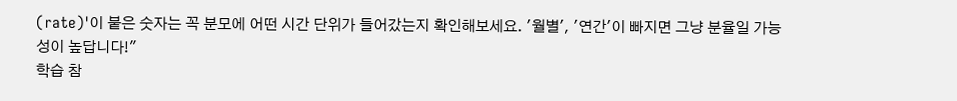(rate)'이 붙은 숫자는 꼭 분모에 어떤 시간 단위가 들어갔는지 확인해보세요. '월별', '연간'이 빠지면 그냥 분율일 가능성이 높답니다!"
학습 참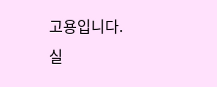고용입니다. 실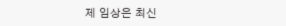제 임상은 최신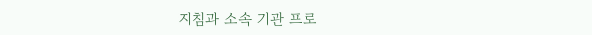지침과 소속 기관 프로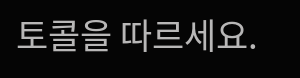토콜을 따르세요.